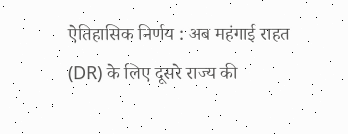ऐतिहासिक निर्णय : अब महंगाई राहत (DR) के लिए दूसरे राज्य की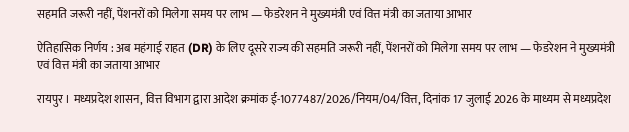सहमति जरूरी नहीं, पेंशनरों को मिलेगा समय पर लाभ — फेडरेशन ने मुख्यमंत्री एवं वित्त मंत्री का जताया आभार

ऐतिहासिक निर्णय : अब महंगाई राहत (DR) के लिए दूसरे राज्य की सहमति जरूरी नहीं, पेंशनरों को मिलेगा समय पर लाभ — फेडरेशन ने मुख्यमंत्री एवं वित्त मंत्री का जताया आभार

रायपुर । मध्यप्रदेश शासन, वित्त विभाग द्वारा आदेश क्रमांक ई-1077487/2026/नियम/04/वित्त, दिनांक 17 जुलाई 2026 के माध्यम से मध्यप्रदेश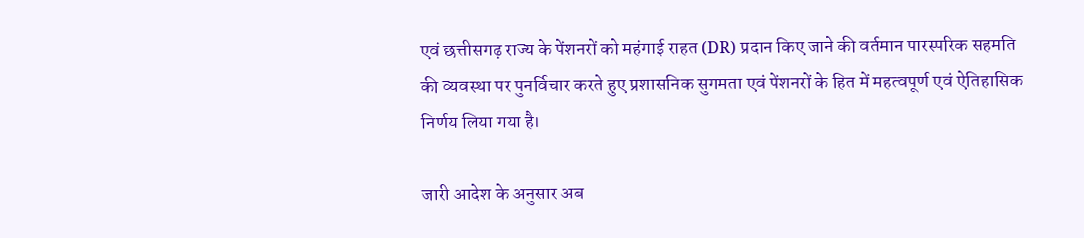एवं छत्तीसगढ़ राज्य के पेंशनरों को महंगाई राहत (DR) प्रदान किए जाने की वर्तमान पारस्परिक सहमति की व्यवस्था पर पुनर्विचार करते हुए प्रशासनिक सुगमता एवं पेंशनरों के हित में महत्वपूर्ण एवं ऐतिहासिक निर्णय लिया गया है।

जारी आदेश के अनुसार अब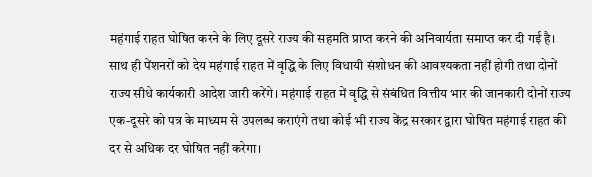महंगाई राहत घोषित करने के लिए दूसरे राज्य की सहमति प्राप्त करने की अनिवार्यता समाप्त कर दी गई है। साथ ही पेंशनरों को देय महंगाई राहत में वृद्धि के लिए विधायी संशोधन की आवश्यकता नहीं होगी तथा दोनों राज्य सीधे कार्यकारी आदेश जारी करेंगे। महंगाई राहत में वृद्धि से संबंधित वित्तीय भार की जानकारी दोनों राज्य एक-दूसरे को पत्र के माध्यम से उपलब्ध कराएंगे तथा कोई भी राज्य केंद्र सरकार द्वारा घोषित महंगाई राहत की दर से अधिक दर घोषित नहीं करेगा।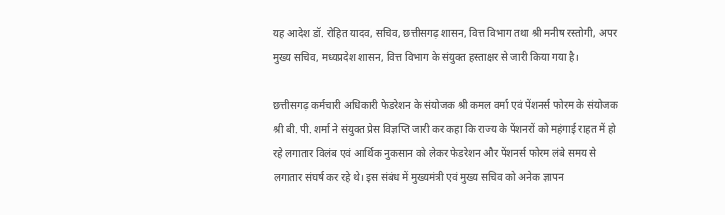यह आदेश डॉ. रोहित यादव, सचिव, छत्तीसगढ़ शासन, वित्त विभाग तथा श्री मनीष रस्तोगी, अपर मुख्य सचिव, मध्यप्रदेश शासन, वित्त विभाग के संयुक्त हस्ताक्षर से जारी किया गया है।

छत्तीसगढ़ कर्मचारी अधिकारी फेडरेशन के संयोजक श्री कमल वर्मा एवं पेंशनर्स फोरम के संयोजक श्री बी. पी. शर्मा ने संयुक्त प्रेस विज्ञप्ति जारी कर कहा कि राज्य के पेंशनरों को महंगाई राहत में हो रहे लगातार विलंब एवं आर्थिक नुकसान को लेकर फेडरेशन और पेंशनर्स फोरम लंबे समय से लगातार संघर्ष कर रहे थे। इस संबंध में मुख्यमंत्री एवं मुख्य सचिव को अनेक ज्ञापन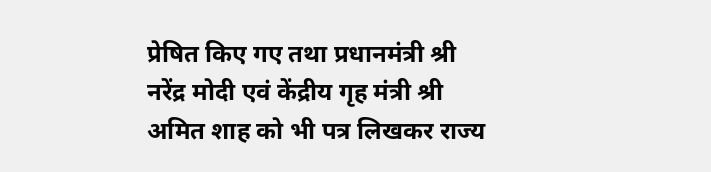प्रेषित किए गए तथा प्रधानमंत्री श्री नरेंद्र मोदी एवं केंद्रीय गृह मंत्री श्री अमित शाह को भी पत्र लिखकर राज्य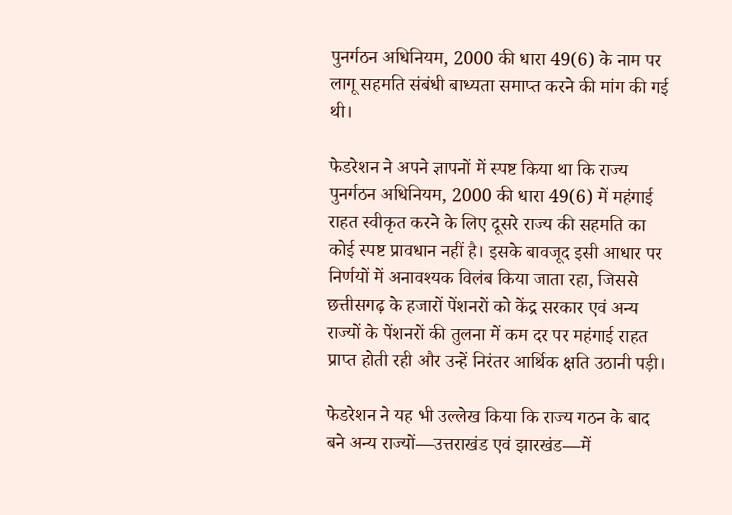पुनर्गठन अधिनियम, 2000 की धारा 49(6) के नाम पर लागू सहमति संबंधी बाध्यता समाप्त करने की मांग की गई थी।

फेडरेशन ने अपने ज्ञापनों में स्पष्ट किया था कि राज्य पुनर्गठन अधिनियम, 2000 की धारा 49(6) में महंगाई राहत स्वीकृत करने के लिए दूसरे राज्य की सहमति का कोई स्पष्ट प्रावधान नहीं है। इसके बावजूद इसी आधार पर निर्णयों में अनावश्यक विलंब किया जाता रहा, जिससे छत्तीसगढ़ के हजारों पेंशनरों को केंद्र सरकार एवं अन्य राज्यों के पेंशनरों की तुलना में कम दर पर महंगाई राहत प्राप्त होती रही और उन्हें निरंतर आर्थिक क्षति उठानी पड़ी।

फेडरेशन ने यह भी उल्लेख किया कि राज्य गठन के बाद बने अन्य राज्यों—उत्तराखंड एवं झारखंड—में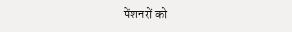पेंशनरों को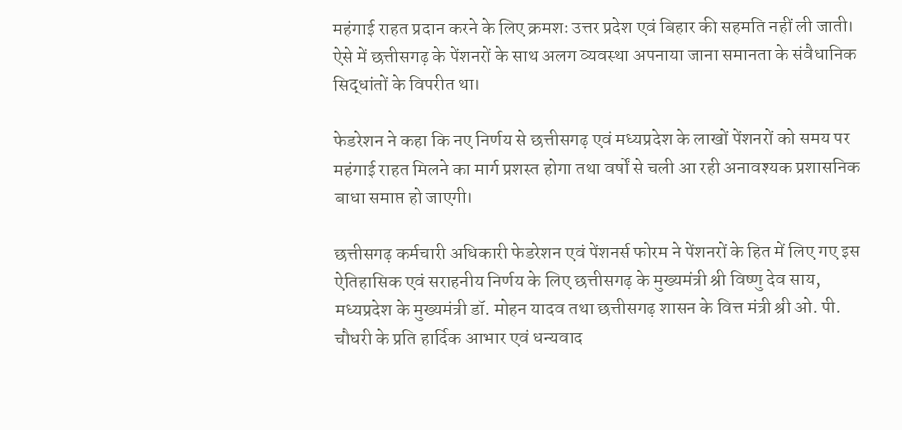महंगाई राहत प्रदान करने के लिए क्रमशः उत्तर प्रदेश एवं बिहार की सहमति नहीं ली जाती। ऐसे में छत्तीसगढ़ के पेंशनरों के साथ अलग व्यवस्था अपनाया जाना समानता के संवैधानिक सिद्धांतों के विपरीत था।

फेडरेशन ने कहा कि नए निर्णय से छत्तीसगढ़ एवं मध्यप्रदेश के लाखों पेंशनरों को समय पर महंगाई राहत मिलने का मार्ग प्रशस्त होगा तथा वर्षों से चली आ रही अनावश्यक प्रशासनिक बाधा समाप्त हो जाएगी।

छत्तीसगढ़ कर्मचारी अधिकारी फेडरेशन एवं पेंशनर्स फोरम ने पेंशनरों के हित में लिए गए इस ऐतिहासिक एवं सराहनीय निर्णय के लिए छत्तीसगढ़ के मुख्यमंत्री श्री विष्णु देव साय, मध्यप्रदेश के मुख्यमंत्री डॉ. मोहन यादव तथा छत्तीसगढ़ शासन के वित्त मंत्री श्री ओ. पी. चौधरी के प्रति हार्दिक आभार एवं धन्यवाद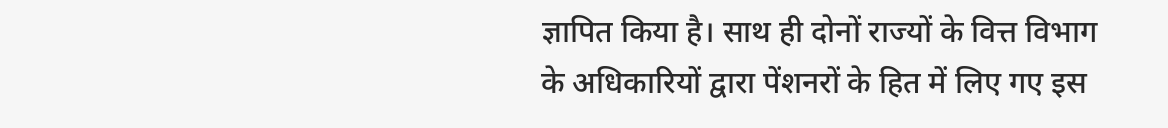ज्ञापित किया है। साथ ही दोनों राज्यों के वित्त विभाग के अधिकारियों द्वारा पेंशनरों के हित में लिए गए इस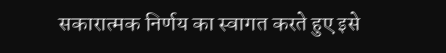सकारात्मक निर्णय का स्वागत करते हुए इसे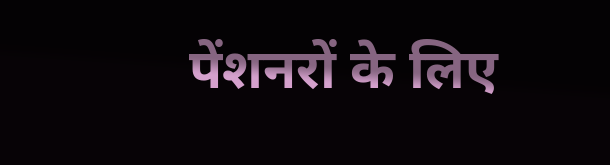पेंशनरों के लिए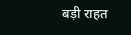बड़ी राहत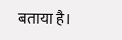बताया है।